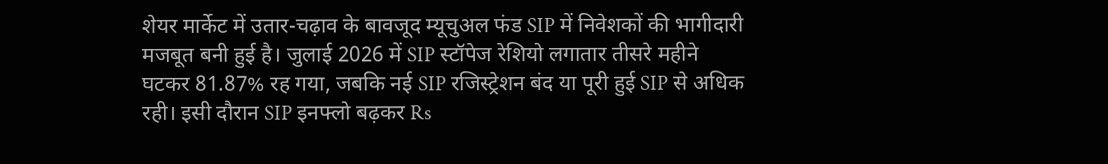शेयर मार्केट में उतार-चढ़ाव के बावजूद म्यूचुअल फंड SIP में निवेशकों की भागीदारी मजबूत बनी हुई है। जुलाई 2026 में SIP स्टॉपेज रेशियो लगातार तीसरे महीने घटकर 81.87% रह गया, जबकि नई SIP रजिस्ट्रेशन बंद या पूरी हुई SIP से अधिक रही। इसी दौरान SIP इनफ्लो बढ़कर Rs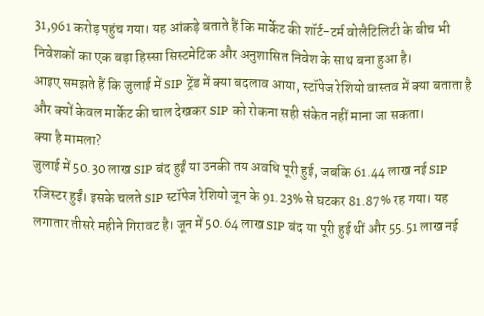31,961 करोड़ पहुंच गया। यह आंकड़े बताते हैं कि मार्केट की शॉर्ट-टर्म वोलैटिलिटी के बीच भी निवेशकों का एक बड़ा हिस्सा सिस्टमेटिक और अनुशासित निवेश के साथ बना हुआ है।
आइए समझते हैं कि जुलाई में SIP ट्रेंड में क्या बदलाव आया, स्टॉपेज रेशियो वास्तव में क्या बताता है और क्यों केवल मार्केट की चाल देखकर SIP को रोकना सही संकेत नहीं माना जा सकता।
क्या है मामला?
जुलाई में 50.30 लाख SIP बंद हुईं या उनकी तय अवधि पूरी हुई, जबकि 61.44 लाख नई SIP रजिस्टर हुईं। इसके चलते SIP स्टॉपेज रेशियो जून के 91.23% से घटकर 81.87% रह गया। यह लगातार तीसरे महीने गिरावट है। जून में 50.64 लाख SIP बंद या पूरी हुई थीं और 55.51 लाख नई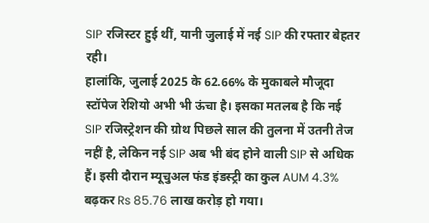SIP रजिस्टर हुई थीं, यानी जुलाई में नई SIP की रफ्तार बेहतर रही।
हालांकि, जुलाई 2025 के 62.66% के मुकाबले मौजूदा स्टॉपेज रेशियो अभी भी ऊंचा है। इसका मतलब है कि नई SIP रजिस्ट्रेशन की ग्रोथ पिछले साल की तुलना में उतनी तेज नहीं है, लेकिन नई SIP अब भी बंद होने वाली SIP से अधिक हैं। इसी दौरान म्यूचुअल फंड इंडस्ट्री का कुल AUM 4.3% बढ़कर Rs 85.76 लाख करोड़ हो गया।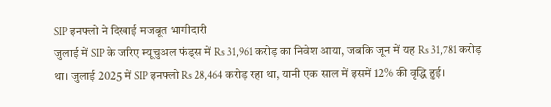SIP इनफ्लो ने दिखाई मजबूत भागीदारी
जुलाई में SIP के जरिए म्यूचुअल फंड्स में Rs 31,961 करोड़ का निवेश आया, जबकि जून में यह Rs 31,781 करोड़ था। जुलाई 2025 में SIP इनफ्लो Rs 28,464 करोड़ रहा था, यानी एक साल में इसमें 12% की वृद्धि हुई।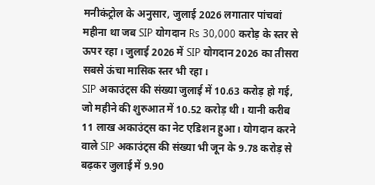मनीकंट्रोल के अनुसार, जुलाई 2026 लगातार पांचवां महीना था जब SIP योगदान Rs 30,000 करोड़ के स्तर से ऊपर रहा। जुलाई 2026 में SIP योगदान 2026 का तीसरा सबसे ऊंचा मासिक स्तर भी रहा।
SIP अकाउंट्स की संख्या जुलाई में 10.63 करोड़ हो गई, जो महीने की शुरुआत में 10.52 करोड़ थी। यानी करीब 11 लाख अकाउंट्स का नेट एडिशन हुआ। योगदान करने वाले SIP अकाउंट्स की संख्या भी जून के 9.78 करोड़ से बढ़कर जुलाई में 9.90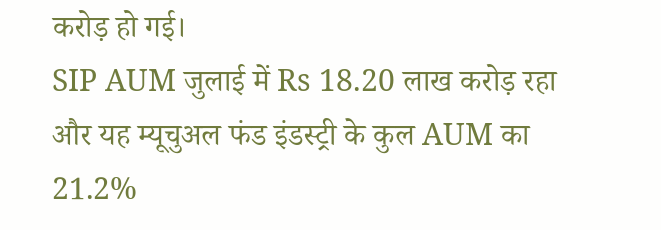करोड़ हो गई।
SIP AUM जुलाई में Rs 18.20 लाख करोड़ रहा और यह म्यूचुअल फंड इंडस्ट्री के कुल AUM का 21.2%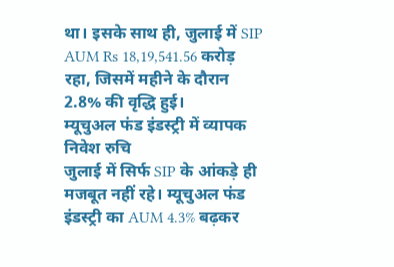था। इसके साथ ही, जुलाई में SIP AUM Rs 18,19,541.56 करोड़ रहा, जिसमें महीने के दौरान 2.8% की वृद्धि हुई।
म्यूचुअल फंड इंडस्ट्री में व्यापक निवेश रुचि
जुलाई में सिर्फ SIP के आंकड़े ही मजबूत नहीं रहे। म्यूचुअल फंड इंडस्ट्री का AUM 4.3% बढ़कर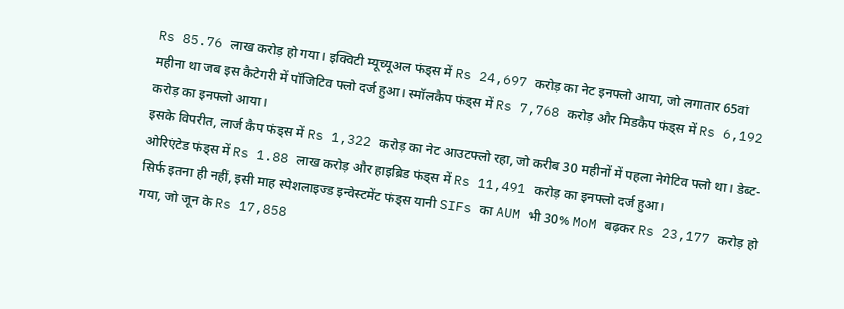Rs 85.76 लाख करोड़ हो गया। इक्विटी म्यूच्यूअल फंड्स में Rs 24,697 करोड़ का नेट इनफ्लो आया, जो लगातार 65वां महीना था जब इस कैटेगरी में पॉजिटिव फ्लो दर्ज हुआ। स्मॉलकैप फंड्स में Rs 7,768 करोड़ और मिडकैप फंड्स में Rs 6,192 करोड़ का इनफ्लो आया।
इसके विपरीत, लार्ज कैप फंड्स में Rs 1,322 करोड़ का नेट आउटफ्लो रहा, जो करीब 30 महीनों में पहला नेगेटिव फ्लो था। डेब्ट-ओरिएंटेड फंड्स में Rs 1.88 लाख करोड़ और हाइब्रिड फंड्स में Rs 11,491 करोड़ का इनफ्लो दर्ज हुआ।
सिर्फ इतना ही नहीं, इसी माह स्पेशलाइज्ड इन्वेस्टमेंट फंड्स यानी SIFs का AUM भी 30% MoM बढ़कर Rs 23,177 करोड़ हो गया, जो जून के Rs 17,858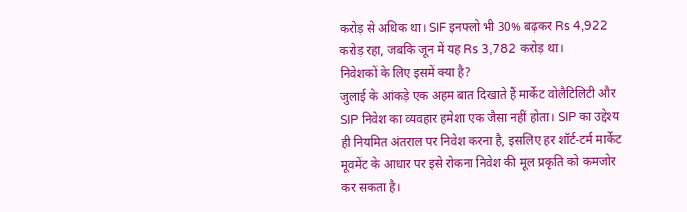करोड़ से अधिक था। SIF इनफ्लो भी 30% बढ़कर Rs 4,922 करोड़ रहा, जबकि जून में यह Rs 3,782 करोड़ था।
निवेशकों के लिए इसमें क्या है?
जुलाई के आंकड़े एक अहम बात दिखाते हैं मार्केट वोलैटिलिटी और SIP निवेश का व्यवहार हमेशा एक जैसा नहीं होता। SIP का उद्देश्य ही नियमित अंतराल पर निवेश करना है, इसलिए हर शॉर्ट-टर्म मार्केट मूवमेंट के आधार पर इसे रोकना निवेश की मूल प्रकृति को कमजोर कर सकता है।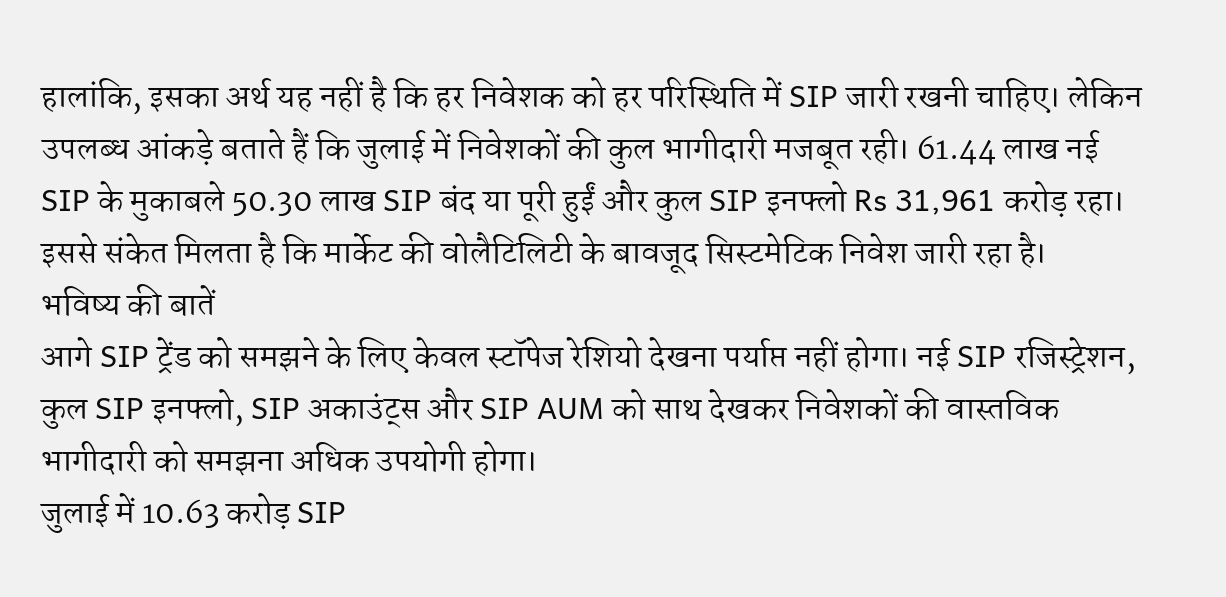हालांकि, इसका अर्थ यह नहीं है कि हर निवेशक को हर परिस्थिति में SIP जारी रखनी चाहिए। लेकिन उपलब्ध आंकड़े बताते हैं कि जुलाई में निवेशकों की कुल भागीदारी मजबूत रही। 61.44 लाख नई SIP के मुकाबले 50.30 लाख SIP बंद या पूरी हुईं और कुल SIP इनफ्लो Rs 31,961 करोड़ रहा। इससे संकेत मिलता है कि मार्केट की वोलैटिलिटी के बावजूद सिस्टमेटिक निवेश जारी रहा है।
भविष्य की बातें
आगे SIP ट्रेंड को समझने के लिए केवल स्टॉपेज रेशियो देखना पर्याप्त नहीं होगा। नई SIP रजिस्ट्रेशन, कुल SIP इनफ्लो, SIP अकाउंट्स और SIP AUM को साथ देखकर निवेशकों की वास्तविक भागीदारी को समझना अधिक उपयोगी होगा।
जुलाई में 10.63 करोड़ SIP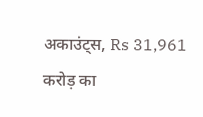अकाउंट्स, Rs 31,961 करोड़ का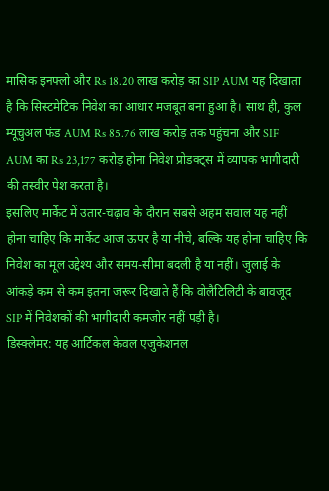मासिक इनफ्लो और Rs 18.20 लाख करोड़ का SIP AUM यह दिखाता है कि सिस्टमेटिक निवेश का आधार मजबूत बना हुआ है। साथ ही, कुल म्यूचुअल फंड AUM Rs 85.76 लाख करोड़ तक पहुंचना और SIF AUM का Rs 23,177 करोड़ होना निवेश प्रोडक्ट्स में व्यापक भागीदारी की तस्वीर पेश करता है।
इसलिए मार्केट में उतार-चढ़ाव के दौरान सबसे अहम सवाल यह नहीं होना चाहिए कि मार्केट आज ऊपर है या नीचे, बल्कि यह होना चाहिए कि निवेश का मूल उद्देश्य और समय-सीमा बदली है या नहीं। जुलाई के आंकड़े कम से कम इतना जरूर दिखाते हैं कि वोलैटिलिटी के बावजूद SIP में निवेशकों की भागीदारी कमजोर नहीं पड़ी है।
डिस्क्लेमर: यह आर्टिकल केवल एजुकेशनल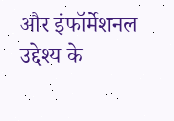और इंफॉर्मेशनल उद्देश्य के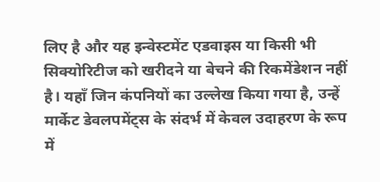लिए है और यह इन्वेस्टमेंट एडवाइस या किसी भी सिक्योरिटीज को खरीदने या बेचने की रिकमेंडेशन नहीं है। यहाँ जिन कंपनियों का उल्लेख किया गया है, उन्हें मार्केट डेवलपमेंट्स के संदर्भ में केवल उदाहरण के रूप में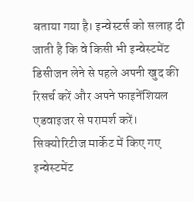बताया गया है। इन्वेस्टर्स को सलाह दी जाती है कि वे किसी भी इन्वेस्टमेंट डिसीजन लेने से पहले अपनी खुद की रिसर्च करें और अपने फाइनेंशियल एडवाइजर से परामर्श करें।
सिक्योरिटीज मार्केट में किए गए इन्वेस्टमेंट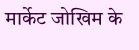मार्केट जोखिम के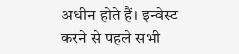अधीन होते हैं। इन्वेस्ट करने से पहले सभी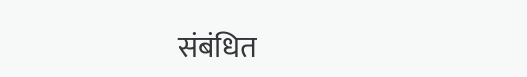संबंधित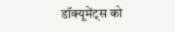डॉक्यूमेंट्स को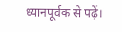ध्यानपूर्वक से पढ़ें।